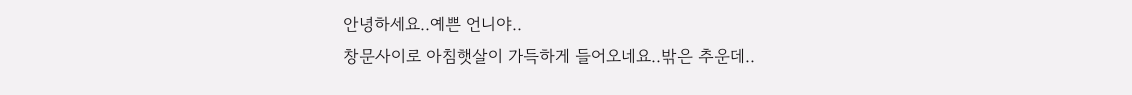안녕하세요..예쁜 언니야..
창문사이로 아침햇살이 가득하게 들어오네요..밖은 추운데..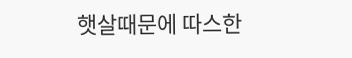햇살때문에 따스한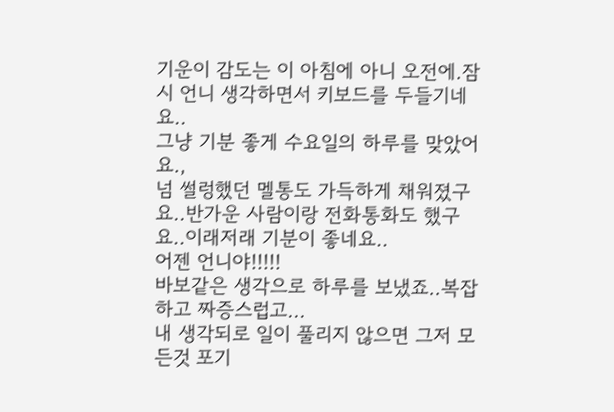기운이 감도는 이 아침에 아니 오전에.잠시 언니 생각하면서 키보드를 두들기네요..
그냥 기분 좋게 수요일의 하루를 맞았어요.,
넘 썰렁했던 멜통도 가득하게 채워졌구요..반가운 사람이랑 전화통화도 했구요..이래저래 기분이 좋네요..
어젠 언니야!!!!!
바보같은 생각으로 하루를 보냈죠..복잡하고 짜증스럽고...
내 생각되로 일이 풀리지 않으면 그저 모든것 포기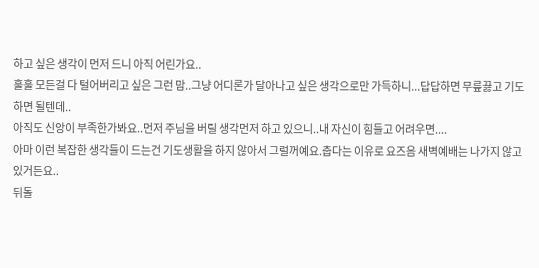하고 싶은 생각이 먼저 드니 아직 어린가요..
훌훌 모든걸 다 털어버리고 싶은 그런 맘..그냥 어디론가 달아나고 싶은 생각으로만 가득하니...답답하면 무릎끓고 기도하면 될텐데..
아직도 신앙이 부족한가봐요..먼저 주님을 버릴 생각먼저 하고 있으니..내 자신이 힘들고 어려우면....
아마 이런 복잡한 생각들이 드는건 기도생활을 하지 않아서 그럴꺼예요.춥다는 이유로 요즈음 새벽예배는 나가지 않고 있거든요..
뒤돌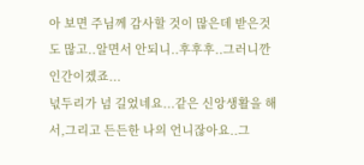아 보면 주님께 감사할 것이 많은데 받은것도 많고..알면서 안되니..후후후..그러니깐 인간이겠죠...
넋두리가 넘 길었네요...같은 신앙생활을 해서,그리고 든든한 나의 언니잖아요..그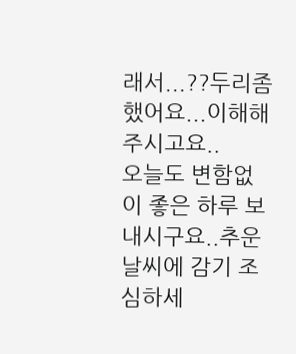래서...??두리좀 했어요...이해해주시고요..
오늘도 변함없이 좋은 하루 보내시구요..추운날씨에 감기 조심하세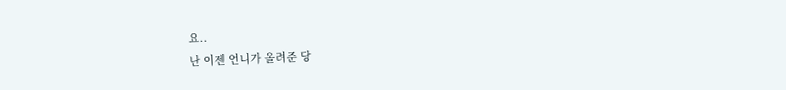요..
난 이젠 언니가 올려준 당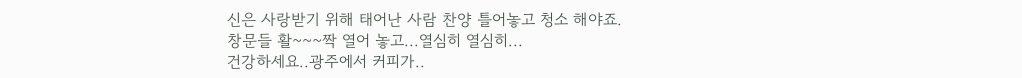신은 사랑받기 위해 태어난 사람 찬양 틀어놓고 청소 해야죠.
창문들 활~~~짝 열어 놓고...열심히 열심히...
건강하세요..광주에서 커피가..